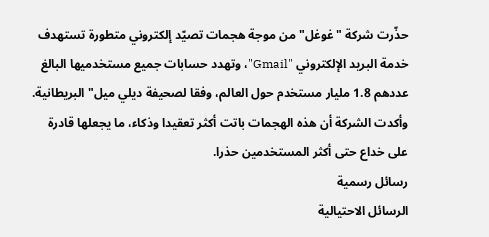حذّرت شركة "غوغل" من موجة هجمات تصيّد إلكتروني متطورة تستهدف خدمة البريد الإلكتروني "Gmail"، وتهدد حسابات جميع مستخدميها البالغ عددهم 1.8 مليار مستخدم حول العالم، وفقا لصحيفة ديلي ميل" البريطانية.
وأكدت الشركة أن هذه الهجمات باتت أكثر تعقيدا وذكاء، ما يجعلها قادرة على خداع حتى أكثر المستخدمين حذرا.
رسائل رسمية
الرسائل الاحتيالية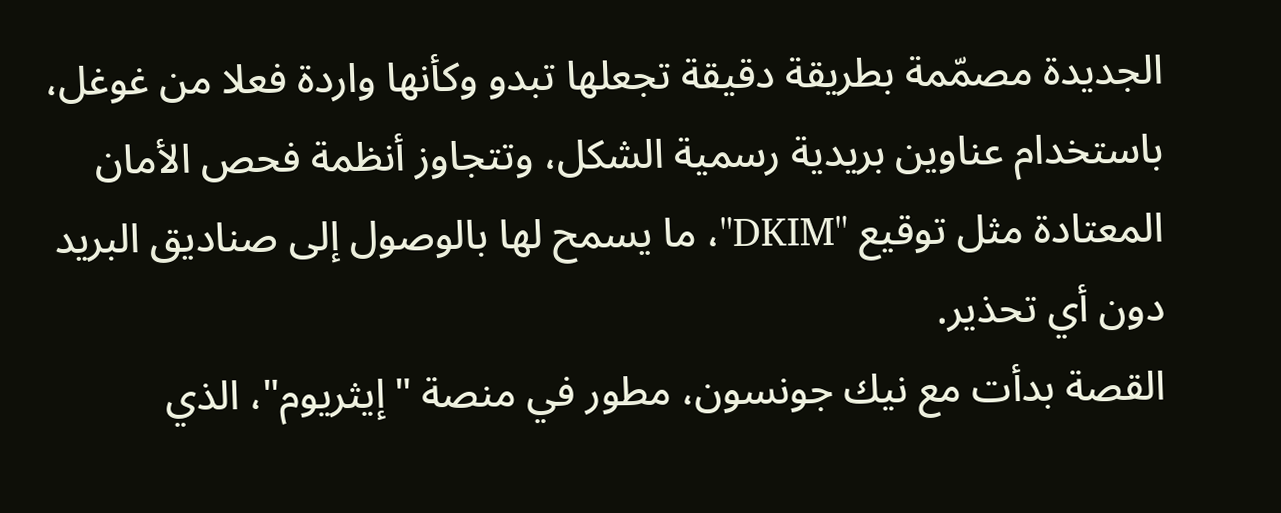الجديدة مصمّمة بطريقة دقيقة تجعلها تبدو وكأنها واردة فعلا من غوغل، باستخدام عناوين بريدية رسمية الشكل، وتتجاوز أنظمة فحص الأمان المعتادة مثل توقيع "DKIM"، ما يسمح لها بالوصول إلى صناديق البريد دون أي تحذير.
القصة بدأت مع نيك جونسون، مطور في منصة "إيثريوم"، الذي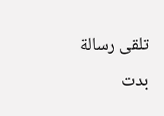تلقى رسالة بدت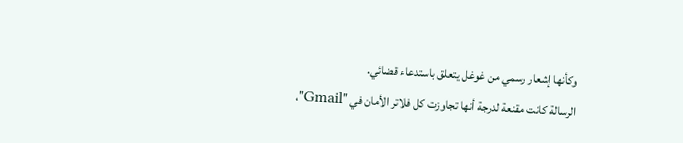وكأنها إشعار رسمي من غوغل يتعلق باستدعاء قضائي.
الرسالة كانت مقنعة لدرجة أنها تجاوزت كل فلاتر الأمان في "Gmail"،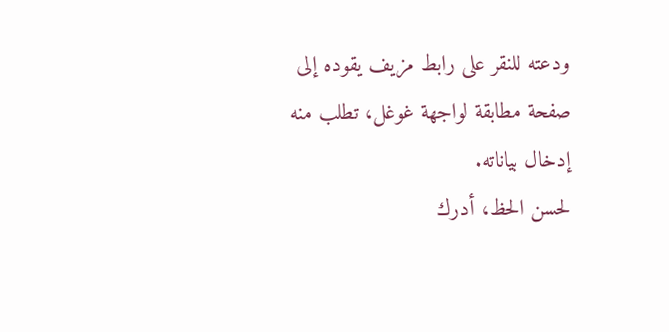ودعته للنقر على رابط مزيف يقوده إلى صفحة مطابقة لواجهة غوغل، تطلب منه إدخال بياناته.
لحسن الحظ، أدرك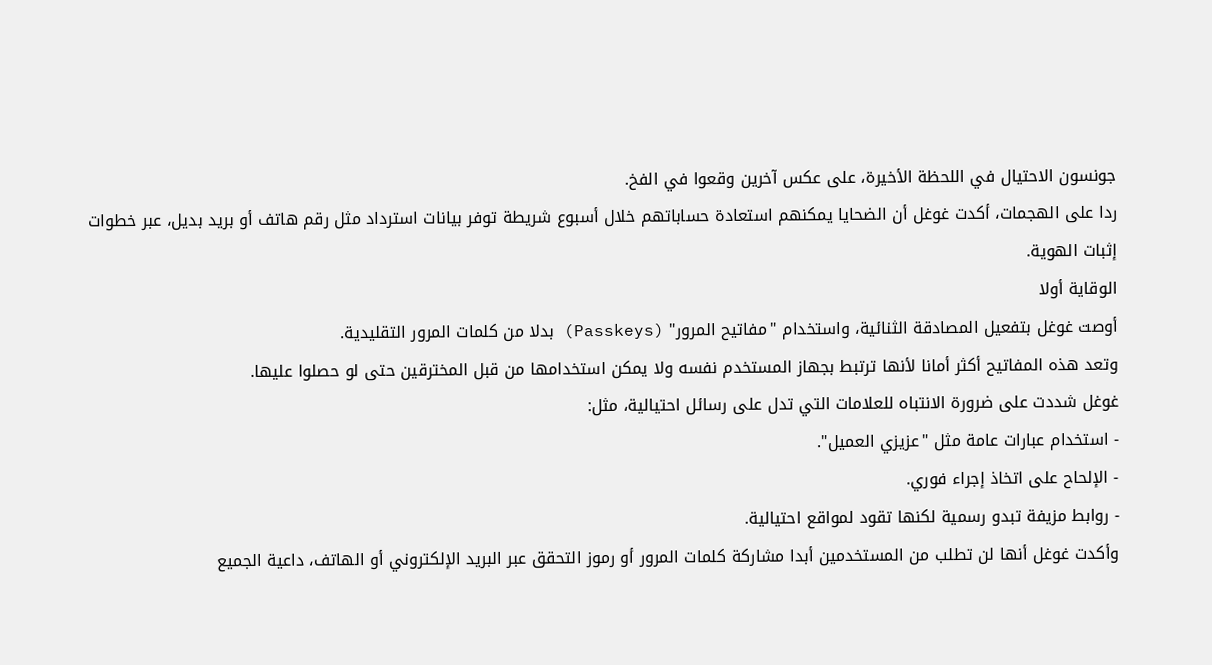جونسون الاحتيال في اللحظة الأخيرة، على عكس آخرين وقعوا في الفخ.
ردا على الهجمات، أكدت غوغل أن الضحايا يمكنهم استعادة حساباتهم خلال أسبوع شريطة توفر بيانات استرداد مثل رقم هاتف أو بريد بديل، عبر خطوات إثبات الهوية.
الوقاية أولا
أوصت غوغل بتفعيل المصادقة الثنائية، واستخدام "مفاتيح المرور" (Passkeys) بدلا من كلمات المرور التقليدية.
وتعد هذه المفاتيح أكثر أمانا لأنها ترتبط بجهاز المستخدم نفسه ولا يمكن استخدامها من قبل المخترقين حتى لو حصلوا عليها.
غوغل شددت على ضرورة الانتباه للعلامات التي تدل على رسائل احتيالية، مثل:
- استخدام عبارات عامة مثل "عزيزي العميل".
- الإلحاح على اتخاذ إجراء فوري.
- روابط مزيفة تبدو رسمية لكنها تقود لمواقع احتيالية.
وأكدت غوغل أنها لن تطلب من المستخدمين أبدا مشاركة كلمات المرور أو رموز التحقق عبر البريد الإلكتروني أو الهاتف، داعية الجميع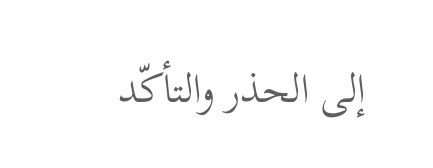إلى الحذر والتأكّد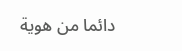دائما من هوية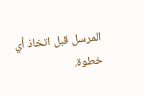المرسل قبل اتخاذ أي خطوة.